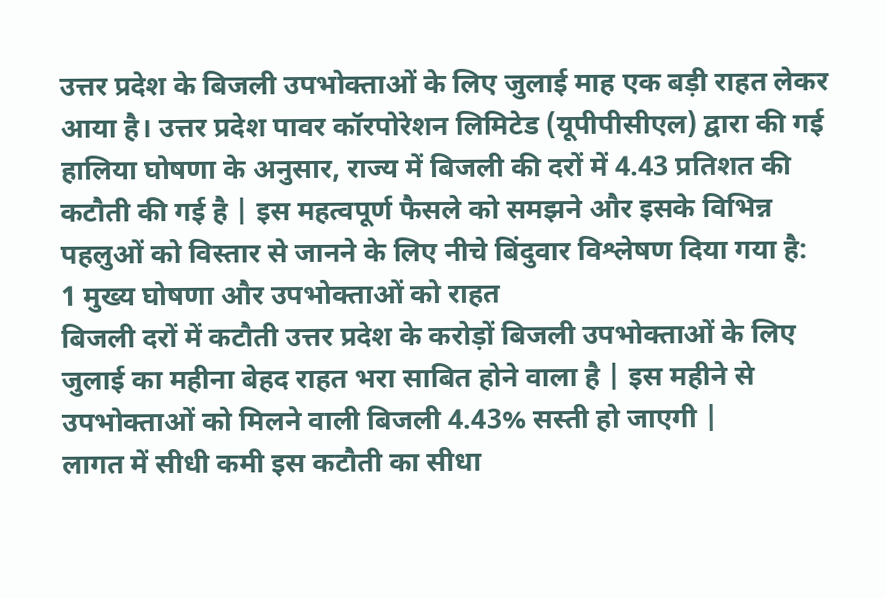उत्तर प्रदेश के बिजली उपभोक्ताओं के लिए जुलाई माह एक बड़ी राहत लेकर आया है। उत्तर प्रदेश पावर कॉरपोरेशन लिमिटेड (यूपीपीसीएल) द्वारा की गई हालिया घोषणा के अनुसार, राज्य में बिजली की दरों में 4.43 प्रतिशत की कटौती की गई है | इस महत्वपूर्ण फैसले को समझने और इसके विभिन्न पहलुओं को विस्तार से जानने के लिए नीचे बिंदुवार विश्लेषण दिया गया है:
1 मुख्य घोषणा और उपभोक्ताओं को राहत
बिजली दरों में कटौती उत्तर प्रदेश के करोड़ों बिजली उपभोक्ताओं के लिए जुलाई का महीना बेहद राहत भरा साबित होने वाला है | इस महीने से उपभोक्ताओं को मिलने वाली बिजली 4.43% सस्ती हो जाएगी |
लागत में सीधी कमी इस कटौती का सीधा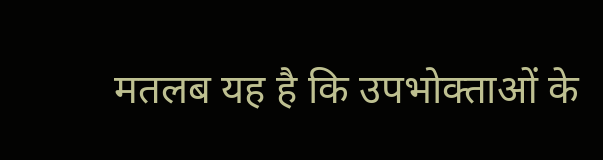मतलब यह है कि उपभोक्ताओं के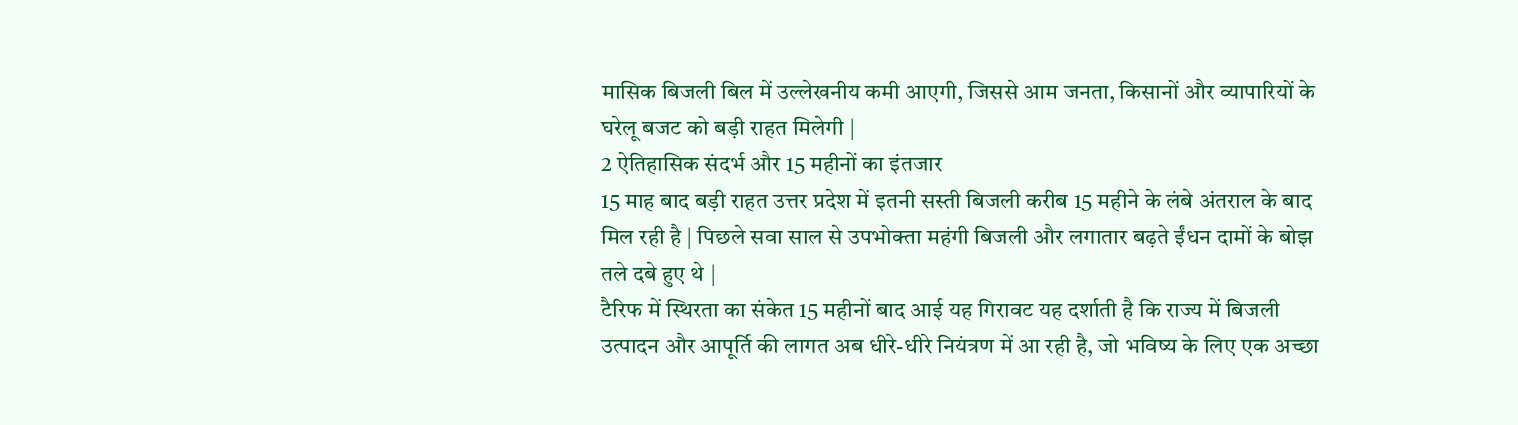मासिक बिजली बिल में उल्लेखनीय कमी आएगी, जिससे आम जनता, किसानों और व्यापारियों के घरेलू बजट को बड़ी राहत मिलेगी |
2 ऐतिहासिक संदर्भ और 15 महीनों का इंतजार
15 माह बाद बड़ी राहत उत्तर प्रदेश में इतनी सस्ती बिजली करीब 15 महीने के लंबे अंतराल के बाद मिल रही है | पिछले सवा साल से उपभोक्ता महंगी बिजली और लगातार बढ़ते ईंधन दामों के बोझ तले दबे हुए थे |
टैरिफ में स्थिरता का संकेत 15 महीनों बाद आई यह गिरावट यह दर्शाती है कि राज्य में बिजली उत्पादन और आपूर्ति की लागत अब धीरे-धीरे नियंत्रण में आ रही है, जो भविष्य के लिए एक अच्छा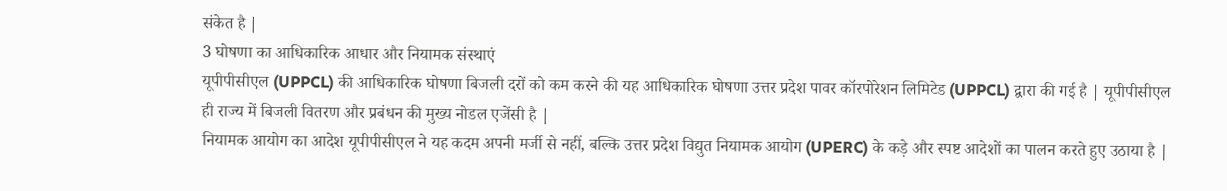संकेत है |
3 घोषणा का आधिकारिक आधार और नियामक संस्थाएं
यूपीपीसीएल (UPPCL) की आधिकारिक घोषणा बिजली दरों को कम करने की यह आधिकारिक घोषणा उत्तर प्रदेश पावर कॉरपोरेशन लिमिटेड (UPPCL) द्वारा की गई है | यूपीपीसीएल ही राज्य में बिजली वितरण और प्रबंधन की मुख्य नोडल एजेंसी है |
नियामक आयोग का आदेश यूपीपीसीएल ने यह कदम अपनी मर्जी से नहीं, बल्कि उत्तर प्रदेश विद्युत नियामक आयोग (UPERC) के कड़े और स्पष्ट आदेशों का पालन करते हुए उठाया है |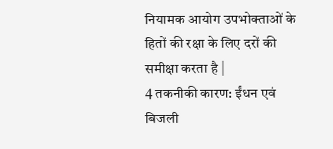नियामक आयोग उपभोक्ताओं के हितों की रक्षा के लिए दरों की समीक्षा करता है |
4 तकनीकी कारण: ईंधन एवं बिजली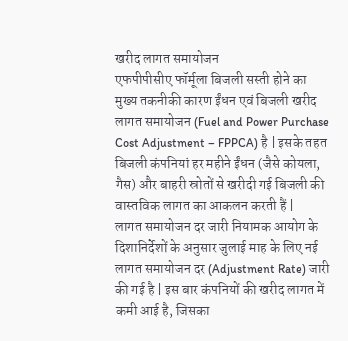खरीद लागत समायोजन
एफपीपीसीए फॉर्मूला बिजली सस्ती होने का मुख्य तकनीकी कारण ईंधन एवं बिजली खरीद लागत समायोजन (Fuel and Power Purchase Cost Adjustment – FPPCA) है | इसके तहत बिजली कंपनियां हर महीने ईंधन (जैसे कोयला, गैस) और बाहरी स्रोतों से खरीदी गई बिजली की वास्तविक लागत का आकलन करती हैं |
लागत समायोजन दर जारी नियामक आयोग के दिशानिर्देशों के अनुसार जुलाई माह के लिए नई लागत समायोजन दर (Adjustment Rate) जारी की गई है | इस बार कंपनियों की खरीद लागत में कमी आई है, जिसका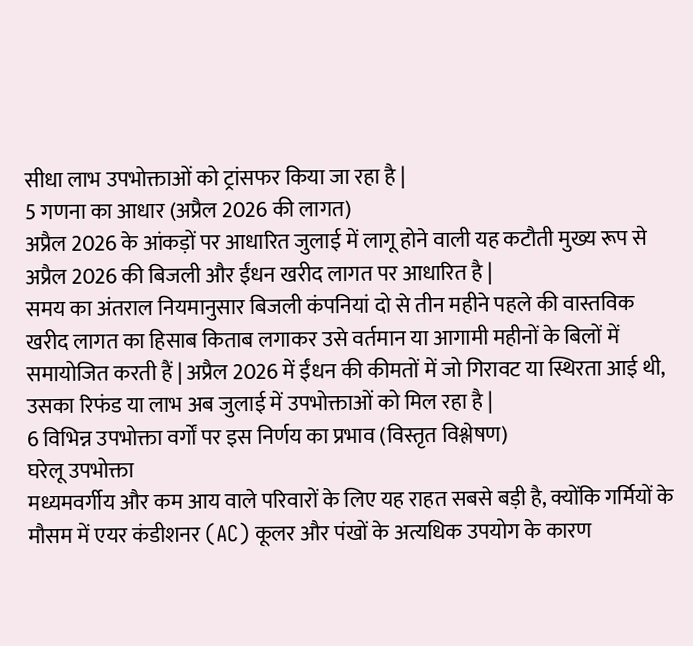सीधा लाभ उपभोक्ताओं को ट्रांसफर किया जा रहा है |
5 गणना का आधार (अप्रैल 2026 की लागत)
अप्रैल 2026 के आंकड़ों पर आधारित जुलाई में लागू होने वाली यह कटौती मुख्य रूप से अप्रैल 2026 की बिजली और ईंधन खरीद लागत पर आधारित है |
समय का अंतराल नियमानुसार बिजली कंपनियां दो से तीन महीने पहले की वास्तविक खरीद लागत का हिसाब किताब लगाकर उसे वर्तमान या आगामी महीनों के बिलों में समायोजित करती हैं | अप्रैल 2026 में ईंधन की कीमतों में जो गिरावट या स्थिरता आई थी, उसका रिफंड या लाभ अब जुलाई में उपभोक्ताओं को मिल रहा है |
6 विभिन्न उपभोक्ता वर्गों पर इस निर्णय का प्रभाव (विस्तृत विश्लेषण)
घरेलू उपभोक्ता
मध्यमवर्गीय और कम आय वाले परिवारों के लिए यह राहत सबसे बड़ी है, क्योंकि गर्मियों के मौसम में एयर कंडीशनर (AC) कूलर और पंखों के अत्यधिक उपयोग के कारण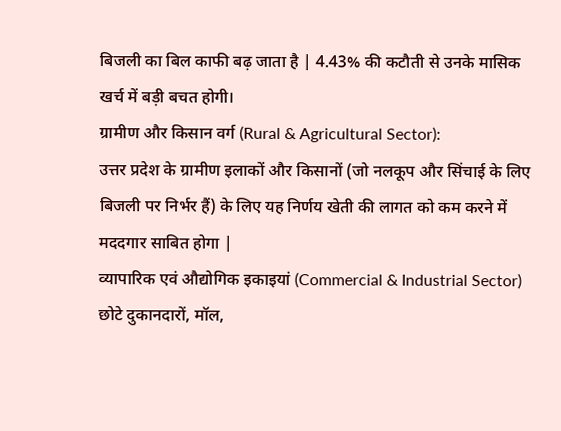बिजली का बिल काफी बढ़ जाता है | 4.43% की कटौती से उनके मासिक खर्च में बड़ी बचत होगी।
ग्रामीण और किसान वर्ग (Rural & Agricultural Sector):
उत्तर प्रदेश के ग्रामीण इलाकों और किसानों (जो नलकूप और सिंचाई के लिए बिजली पर निर्भर हैं) के लिए यह निर्णय खेती की लागत को कम करने में मददगार साबित होगा |
व्यापारिक एवं औद्योगिक इकाइयां (Commercial & Industrial Sector)
छोटे दुकानदारों, मॉल,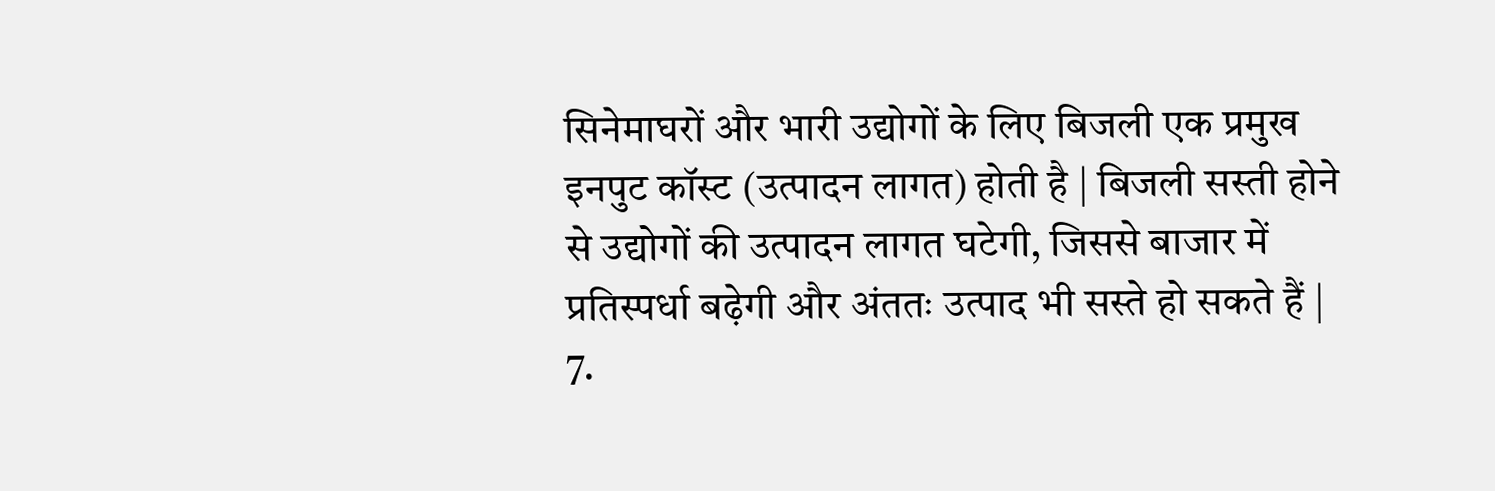सिनेमाघरों और भारी उद्योगों के लिए बिजली एक प्रमुख इनपुट कॉस्ट (उत्पादन लागत) होती है | बिजली सस्ती होने से उद्योगों की उत्पादन लागत घटेगी, जिससे बाजार में प्रतिस्पर्धा बढ़ेगी और अंततः उत्पाद भी सस्ते हो सकते हैं |
7.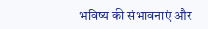भविष्य की संभावनाएं और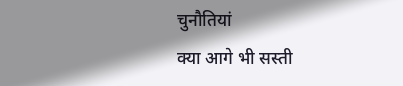चुनौतियां
क्या आगे भी सस्ती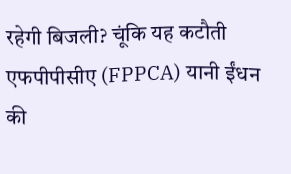रहेगी बिजली? चूंकि यह कटौती एफपीपीसीए (FPPCA) यानी ईंधन की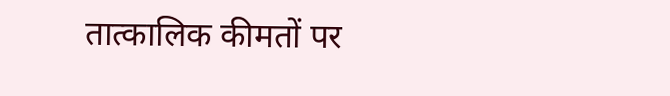तात्कालिक कीमतों पर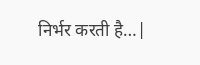निर्भर करती है…|